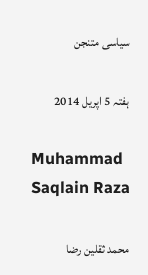سیاسی متنجن

ہفتہ 5 اپریل 2014

Muhammad Saqlain Raza

محمد ثقلین رضا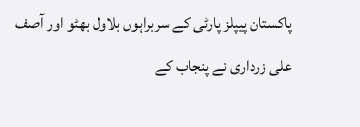پاکستان پیپلز پارٹی کے سربراہوں بلاول بھٹو اور آصف علی زرداری نے پنجاب کے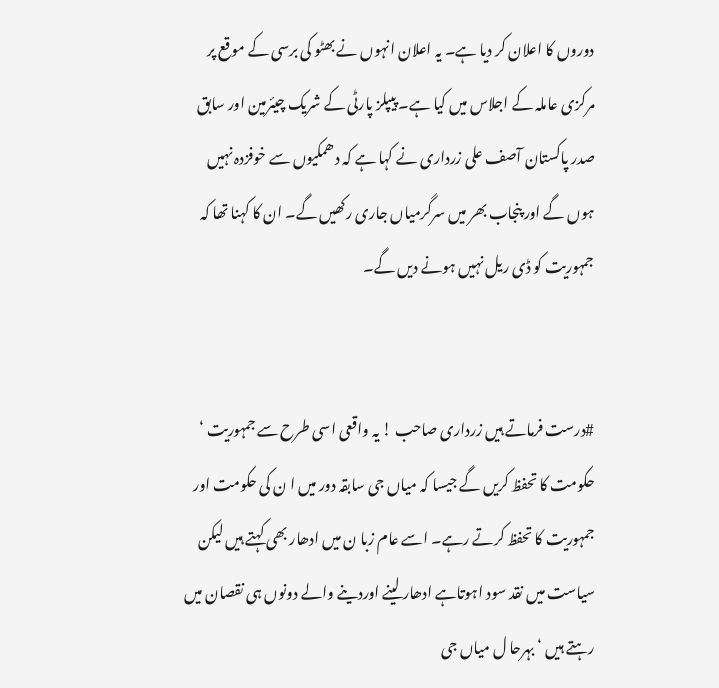دوروں کا اعلان کر دیا ہے۔ یہ اعلان انہوں نے بھٹو کی برسی کے موقع پر مرکزی عاملہ کے اجلاس میں کیا ہے۔ پیپلز پارٹی کے شریک چیئرمین اور سابق صدر پاکستان آصف علی زرداری نے کہا ہے کہ دھمکیوں سے خوفزدہ نہیں ہوں گے اور پنجاب بھر میں سرگرمیاں جاری رکھیں گے۔ ان کا کہنا تھا کہ جمہوریت کو ڈی ریل نہیں ہونے دیں گے۔


#درست فرماتے ہیں زرداری صاحب ! یہ واقعی اسی طرح سے جمہوریت ‘ حکومت کا تحفظ کریں گے جیسا کہ میاں جی سابقہ دور میں ا ن کی حکومت اور جمہوریت کا تحفظ کرتے رہے۔ اسے عام زبا ن میں ادھار بھی کہتے ہیں لیکن سیاست میں نقد سود اہوتاہے ادھار لینے اوردینے والے دونوں ہی نقصان میں رہتے ہیں ‘ بہرحا ل میاں جی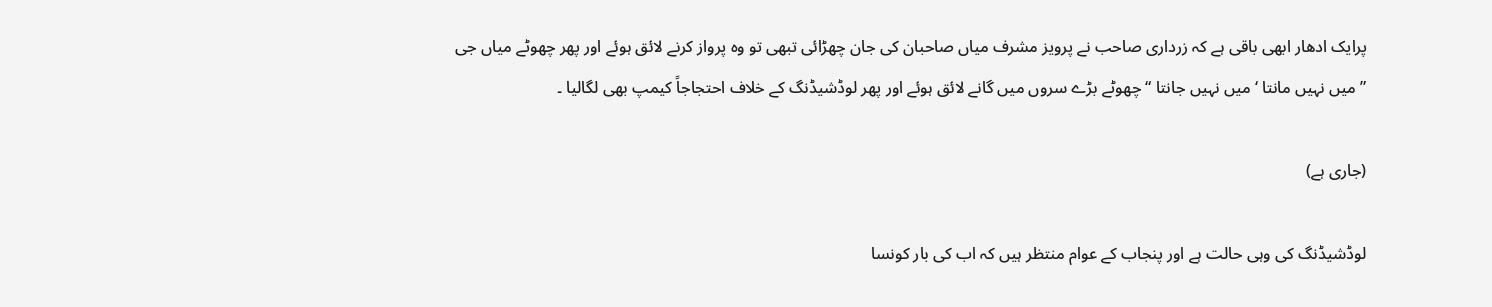پرایک ادھار ابھی باقی ہے کہ زرداری صاحب نے پرویز مشرف میاں صاحبان کی جان چھڑائی تبھی تو وہ پرواز کرنے لائق ہوئے اور پھر چھوٹے میاں جی ”میں نہیں مانتا ‘میں نہیں جانتا “ چھوٹے بڑے سروں میں گانے لائق ہوئے اور پھر لوڈشیڈنگ کے خلاف احتجاجاً کیمپ بھی لگالیا ۔

(جاری ہے)

لوڈشیڈنگ کی وہی حالت ہے اور پنجاب کے عوام منتظر ہیں کہ اب کی بار کونسا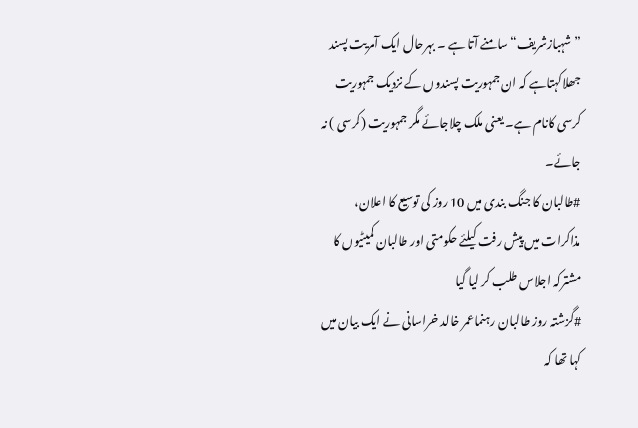”شہبازشریف“ سامنے آتا ہے ۔ بہرحال ایک آمریت پسند جھلاکہتاہے کہ ان جمہوریت پسندوں کے نزدیک جمہوریت کرسی کانام ہے۔ یعنی ملک چلاجائے مگر جمہوریت (کرسی ) نہ جائے۔
#طالبان کا جنگ بندی میں 10 روز کی توسیع کا اعلان، مذاکرات میں پیش رفت کیلئے حکومتی اور طالبان کمیٹیوں کا مشترکہ اجلاس طلب کر لیا گیا
#گزشتہ روز طالبان رہنماعمر خالد خراسانی نے ایک بیان میں کہا تھا کہ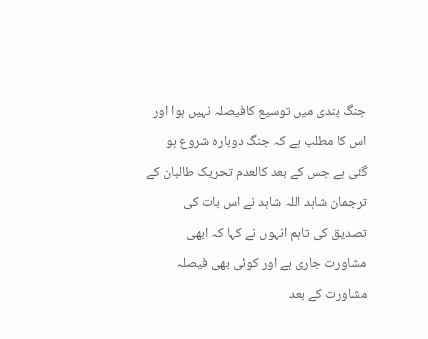جنگ بندی میں توسیع کافیصلہ نہیں ہوا اور اس کا مطلب ہے کہ جنگ دوبارہ شروع ہو گئی ہے جس کے بعد کالعدم تحریک طالبان کے ترجمان شاہد اللہ شاہد نے اس بات کی تصدیق کی تاہم انہوں نے کہا کہ ابھی مشاورت جاری ہے اور کوئی بھی فیصلہ مشاورت کے بعد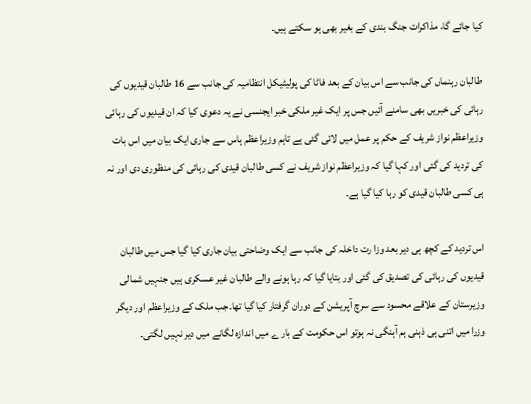کیا جائے گا، مذاکرات جنگ بندی کے بغیر بھی ہو سکتے ہیں۔

طالبان رہنماں کی جانب سے اس بیان کے بعد فاٹا کی پولیٹیکل انتظامیہ کی جانب سے 16 طالبان قیدیوں کی رہائی کی خبریں بھی سامنے آئیں جس پر ایک غیر ملکی خبر ایجنسی نے یہ دعوی کیا کہ ان قیدیوں کی رہائی وزیراعظم نواز شریف کے حکم پر عمل میں لائی گئی ہے تاہم وزیراعظم ہاس سے جاری ایک بیان میں اس بات کی تردید کی گئی اور کہا گیا کہ وزیراعظم نواز شریف نے کسی طالبان قیدی کی رہائی کی منظوری دی اور نہ ہی کسی طالبان قیدی کو رہا کیا گیا ہے۔

اس تردید کے کچھ ہی دیر بعد وزا رت داخلہ کی جانب سے ایک وضاحتی بیان جاری کیا گیا جس میں طالبان قیدیوں کی رہائی کی تصدیق کی گئی اور بتایا گیا کہ رہا ہونے والے طالبان غیر عسکری ہیں جنہیں شمالی وزیرستان کے علاقے محسود سے سرچ آپریشن کے دوران گرفتار کیا گیا تھا۔جب ملک کے وزیراعظم اور دیگر وزرا میں اتنی ہی ذہنی ہم آہنگی نہ ہوتو اس حکومت کے بار ے میں اندازہ لگانے میں دیر نہیں لگتی۔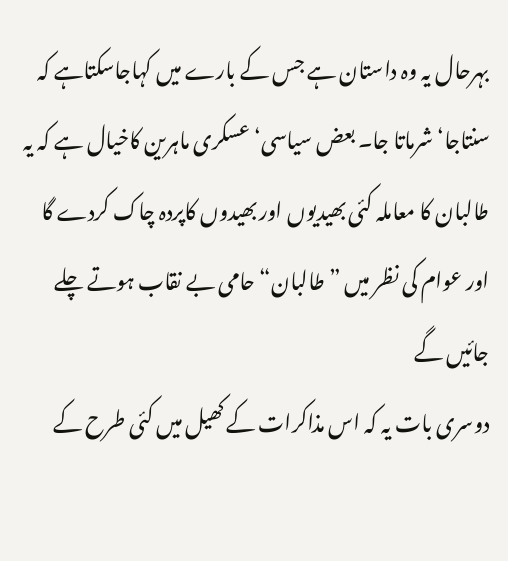بہرحال یہ وہ داستان ہے جس کے بارے میں کہاجاسکتاہے کہ سنتاجا‘شرماتا جا۔ بعض سیاسی‘ عسکری ماہرین کاخیال ہے کہ یہ طالبان کا معاملہ کئی بھیدیوں اور بھیدوں کاپردہ چاک کردے گا اور عوام کی نظر میں ”طالبان“ حامی بے نقاب ہوتے چلے جائیں گے
دوسری بات یہ کہ اس مذاکرات کے کھیل میں کئی طرح کے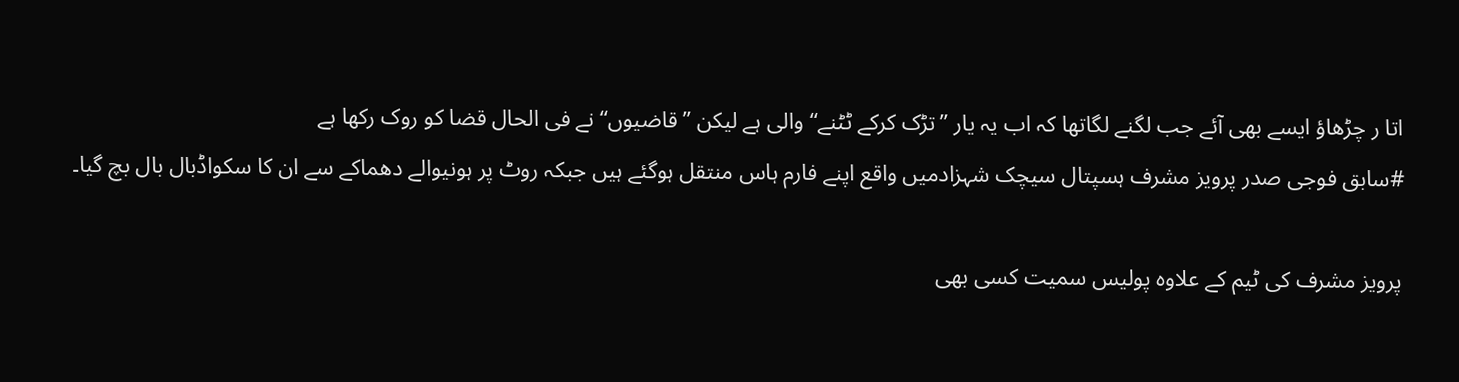اتا ر چڑھاؤ ایسے بھی آئے جب لگنے لگاتھا کہ اب یہ یار ”تڑک کرکے ٹٹنے“ والی ہے لیکن ”قاضیوں“ نے فی الحال قضا کو روک رکھا ہے
#سابق فوجی صدر پرویز مشرف ہسپتال سیچک شہزادمیں واقع اپنے فارم ہاس منتقل ہوگئے ہیں جبکہ روٹ پر ہونیوالے دھماکے سے ان کا سکواڈبال بال بچ گیا۔

پرویز مشرف کی ٹیم کے علاوہ پولیس سمیت کسی بھی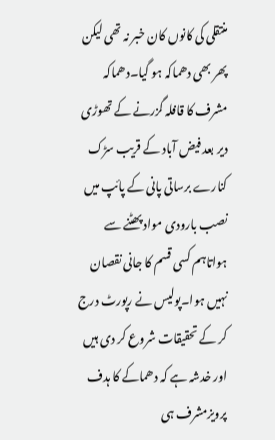منتقلی کی کانوں کان خبر نہ تھی لیکن پھر بھی دھماکہ ہو گیا۔دھماکہ مشرف کا قافلہ گزرنے کے تھوڑی دیر بعد فیض آباد کے قریب سڑک کنارے برساتی پانی کے پائپ میں نصب بارودی مواد پھٹنے سے ہواتاہم کسی قسم کا جانی نقصان نہیں ہوا۔پولیس نے رپورٹ درج کر کے تحقیقات شروع کر دی ہیں اور خدشہ ہے کہ دھماکے کا ہدف پرویزمشرف ہی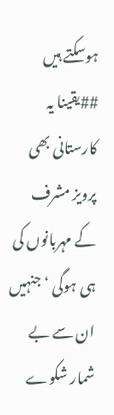ہوسکتے ہیں
##یقینا یہ کارستانی بھی پرویز مشرف کے مہربانوں کی ہی ہوگی ‘جنہیں ان سے بے شمار شکوے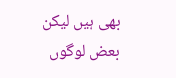بھی ہیں لیکن بعض لوگوں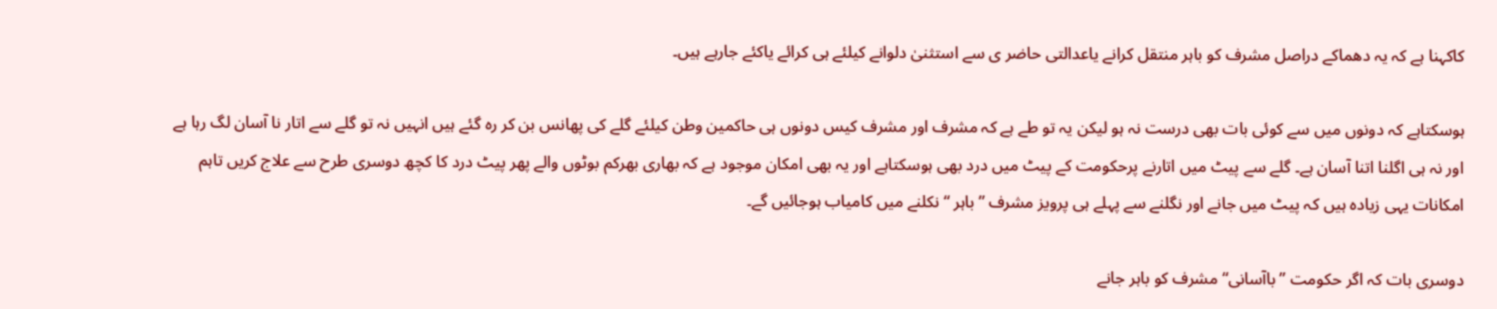کاکہنا ہے کہ یہ دھماکے دراصل مشرف کو باہر منتقل کرانے یاعدالتی حاضر ی سے استثنیٰ دلوانے کیلئے ہی کرائے یاکئے جارہے ہیں۔

ہوسکتاہے کہ دونوں میں سے کوئی بات بھی درست نہ ہو لیکن یہ تو طے ہے کہ مشرف اور مشرف کیس دونوں ہی حاکمین وطن کیلئے گلے کی پھانس بن کر رہ گئے ہیں انہیں نہ تو گلے سے اتار نا آسان لگ رہا ہے اور نہ ہی اگلنا اتنا آسان ہے۔ گلے سے پیٹ میں اتارنے پرحکومت کے پیٹ میں درد بھی ہوسکتاہے اور یہ بھی امکان موجود ہے کہ بھاری بھرکم بوٹوں والے پھر پیٹ درد کا کچھ دوسری طرح سے علاج کریں تاہم امکانات یہی زیادہ ہیں کہ پیٹ میں جانے اور نگلنے سے پہلے ہی پرویز مشرف ”باہر “ نکلنے میں کامیاب ہوجائیں گے۔

دوسری بات کہ اگر حکومت ”باآسانی“ مشرف کو باہر جانے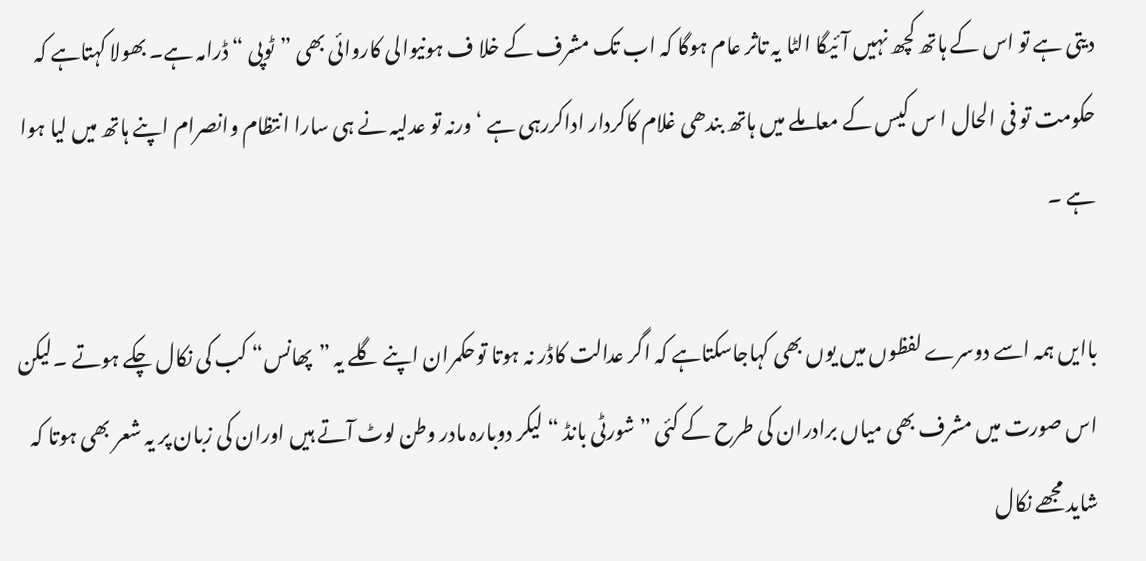دیتی ہے تو اس کے ہاتھ کچھ نہیں آئیگا الٹا یہ تاثر عام ہوگا کہ اب تک مشرف کے خلا ف ہونیوالی کاروائی بھی ”ٹوپی “ ڈرامہ ہے۔ بھولا کہتاہے کہ حکومت تو فی الحال ا س کیس کے معاملے میں ہاتھ بندھی غلام کاکردار اداکررہی ہے ‘ ورنہ تو عدلیہ نے ہی سارا انتظام وانصرام اپنے ہاتھ میں لیا ہوا ہے ۔

باایں ہمہ اسے دوسرے لفظوں میں یوں بھی کہاجاسکتاہے کہ اگر عدالت کاڈر نہ ہوتا توحکمران اپنے گلے یہ ”پھانس“ کب کی نکال چکے ہوتے ۔لیکن اس صورت میں مشرف بھی میاں برادران کی طرح کے کئی ”شورٹی بانڈ “ لیکر دوبارہ مادر وطن لوٹ آتے ہیں اوران کی زبان پر یہ شعر بھی ہوتا کہ
شاید مجھے نکال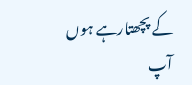کے پچھتارہے ہوں آپ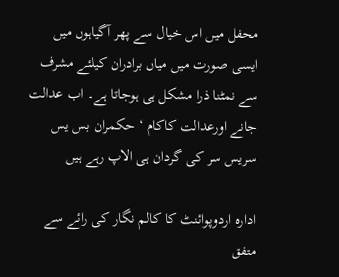محفل میں اس خیال سے پھر آگیاہوں میں
ایسی صورت میں میاں برادران کیلئے مشرف سے نمٹنا ذرا مشکل ہی ہوجاتا ہے۔ اب عدالت جانے اورعدالت کاکام ‘ حکمران بس یس سریس سر کی گردان ہی الاپ رہے ہیں

ادارہ اردوپوائنٹ کا کالم نگار کی رائے سے متفق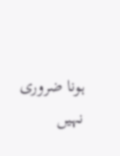ہونا ضروری نہیں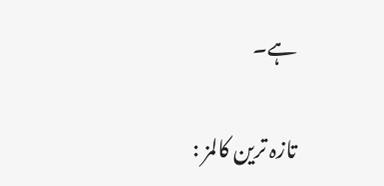ہے۔

تازہ ترین کالمز :